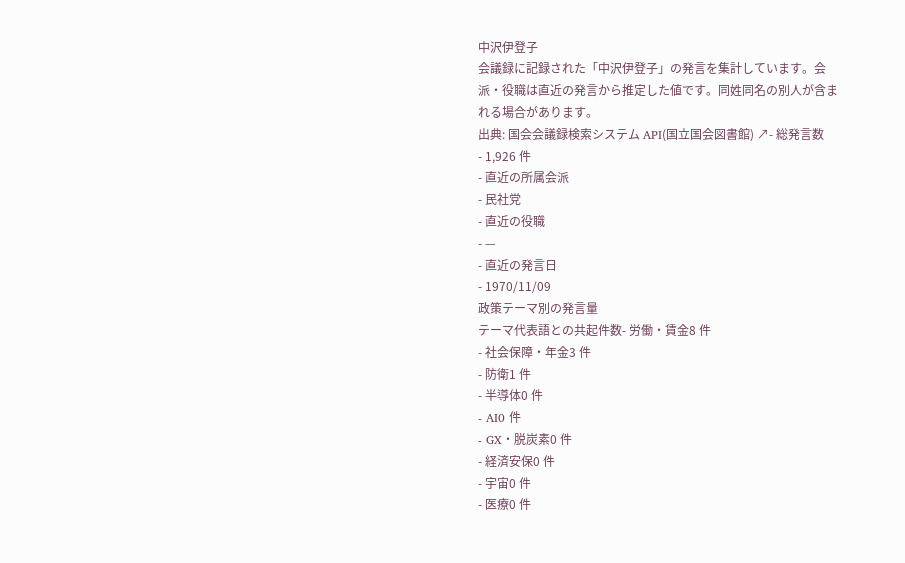中沢伊登子
会議録に記録された「中沢伊登子」の発言を集計しています。会派・役職は直近の発言から推定した値です。同姓同名の別人が含まれる場合があります。
出典: 国会会議録検索システム API(国立国会図書館) ↗- 総発言数
- 1,926 件
- 直近の所属会派
- 民社党
- 直近の役職
- —
- 直近の発言日
- 1970/11/09
政策テーマ別の発言量
テーマ代表語との共起件数- 労働・賃金8 件
- 社会保障・年金3 件
- 防衛1 件
- 半導体0 件
- AI0 件
- GX・脱炭素0 件
- 経済安保0 件
- 宇宙0 件
- 医療0 件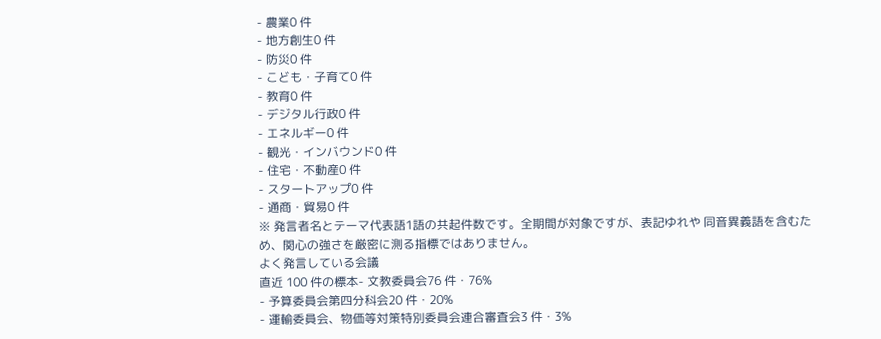- 農業0 件
- 地方創生0 件
- 防災0 件
- こども・子育て0 件
- 教育0 件
- デジタル行政0 件
- エネルギー0 件
- 観光・インバウンド0 件
- 住宅・不動産0 件
- スタートアップ0 件
- 通商・貿易0 件
※ 発言者名とテーマ代表語1語の共起件数です。全期間が対象ですが、表記ゆれや 同音異義語を含むため、関心の強さを厳密に測る指標ではありません。
よく発言している会議
直近 100 件の標本- 文教委員会76 件・76%
- 予算委員会第四分科会20 件・20%
- 運輸委員会、物価等対策特別委員会連合審査会3 件・3%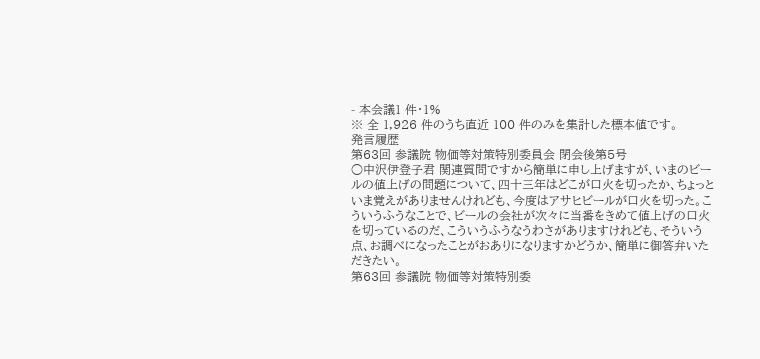- 本会議1 件・1%
※ 全 1,926 件のうち直近 100 件のみを集計した標本値です。
発言履歴
第63回 参議院 物価等対策特別委員会 閉会後第5号
○中沢伊登子君 関連質問ですから簡単に申し上げますが、いまのビールの値上げの問題について、四十三年はどこが口火を切ったか、ちょっといま覚えがありませんけれども、今度はアサヒビールが口火を切った。こういうふうなことで、ビールの会社が次々に当番をきめて値上げの口火を切っているのだ、こういうふうなうわさがありますけれども、そういう点、お調べになったことがおありになりますかどうか、簡単に御答弁いただきたい。
第63回 参議院 物価等対策特別委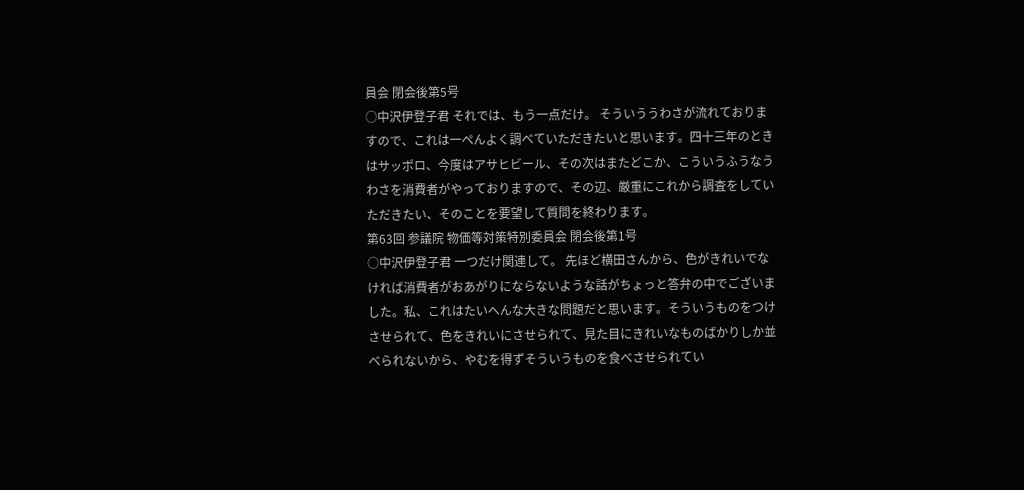員会 閉会後第5号
○中沢伊登子君 それでは、もう一点だけ。 そういううわさが流れておりますので、これは一ぺんよく調べていただきたいと思います。四十三年のときはサッポロ、今度はアサヒビール、その次はまたどこか、こういうふうなうわさを消費者がやっておりますので、その辺、厳重にこれから調査をしていただきたい、そのことを要望して質問を終わります。
第63回 参議院 物価等対策特別委員会 閉会後第1号
○中沢伊登子君 一つだけ関連して。 先ほど横田さんから、色がきれいでなければ消費者がおあがりにならないような話がちょっと答弁の中でございました。私、これはたいへんな大きな問題だと思います。そういうものをつけさせられて、色をきれいにさせられて、見た目にきれいなものばかりしか並べられないから、やむを得ずそういうものを食べさせられてい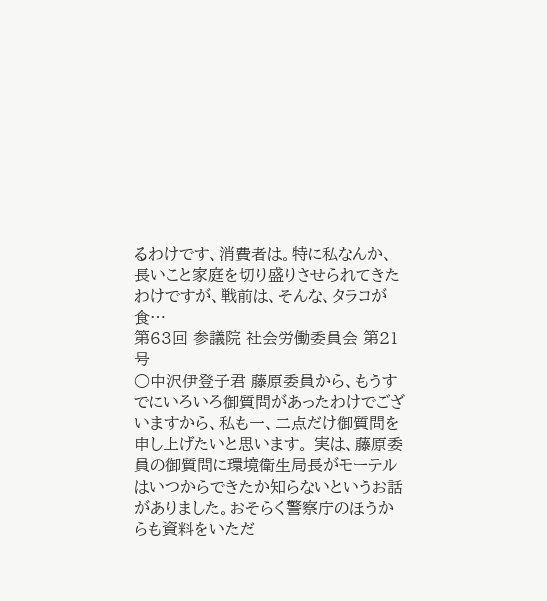るわけです、消費者は。特に私なんか、長いこと家庭を切り盛りさせられてきたわけですが、戦前は、そんな、タラコが食…
第63回 参議院 社会労働委員会 第21号
○中沢伊登子君 藤原委員から、もうすでにいろいろ御質問があったわけでございますから、私も一、二点だけ御質問を申し上げたいと思います。 実は、藤原委員の御質問に環境衛生局長がモーテルはいつからできたか知らないというお話がありました。おそらく警察庁のほうからも資料をいただ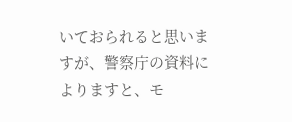いておられると思いますが、警察庁の資料によりますと、モ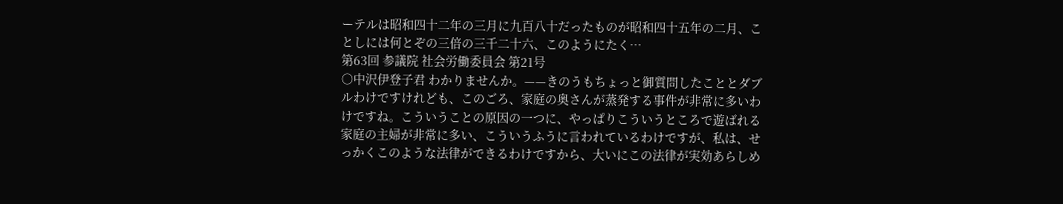ーテルは昭和四十二年の三月に九百八十だったものが昭和四十五年の二月、ことしには何とぞの三倍の三千二十六、このようにたく…
第63回 参議院 社会労働委員会 第21号
○中沢伊登子君 わかりませんか。——きのうもちょっと御質問したこととダブルわけですけれども、このごろ、家庭の奥さんが蒸発する事件が非常に多いわけですね。こういうことの原因の一つに、やっぱりこういうところで遊ばれる家庭の主婦が非常に多い、こういうふうに言われているわけですが、私は、せっかくこのような法律ができるわけですから、大いにこの法律が実効あらしめ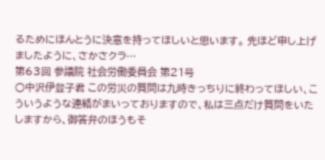るためにほんとうに決意を持ってほしいと思います。 先ほど申し上げましたように、さかさクラ…
第63回 参議院 社会労働委員会 第21号
○中沢伊登子君 この労災の質問は九時きっちりに終わってほしい、こういうような連絡がまいっておりますので、私は三点だけ質問をいたしますから、御答弁のほうもそ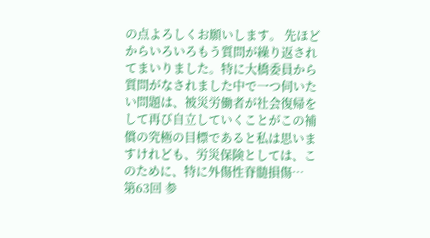の点よろしくお願いします。 先ほどからいろいろもう質問が繰り返されてまいりました。特に大橋委員から質問がなされました中で一つ伺いたい問題は、被災労働者が社会復帰をして再び自立していくことがこの補償の究極の目標であると私は思いますけれども、労災保険としては、このために、特に外傷性脊髄損傷…
第63回 参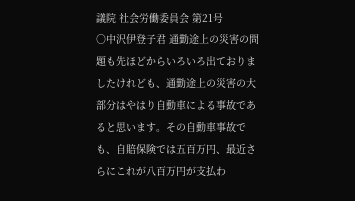議院 社会労働委員会 第21号
○中沢伊登子君 通勤途上の災害の問題も先ほどからいろいろ出ておりましたけれども、通勤途上の災害の大部分はやはり自動車による事故であると思います。その自動車事故でも、自賠保険では五百万円、最近さらにこれが八百万円が支払わ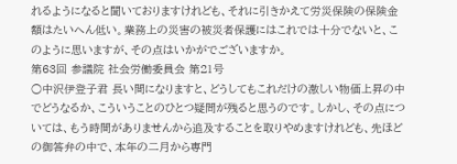れるようになると聞いておりますけれども、それに引きかえて労災保険の保険金額はたいへん低い。業務上の災害の被災者保護にはこれでは十分でないと、このように思いますが、その点はいかがでございますか。
第63回 参議院 社会労働委員会 第21号
○中沢伊登子君 長い間になりますと、どうしてもこれだけの激しい物価上昇の中でどうなるか、こういうことのひとつ疑問が残ると思うのです。しかし、その点については、もう時間がありませんから追及することを取りやめますけれども、先ほどの御答弁の中で、本年の二月から専門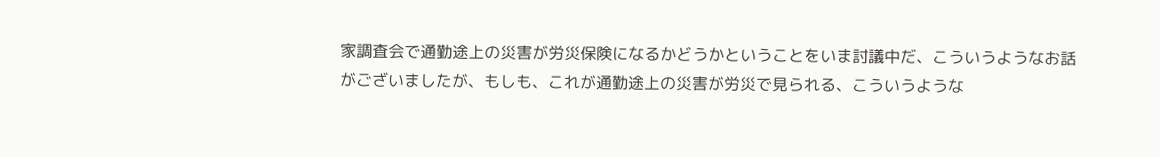家調査会で通勤途上の災害が労災保険になるかどうかということをいま討議中だ、こういうようなお話がございましたが、もしも、これが通勤途上の災害が労災で見られる、こういうような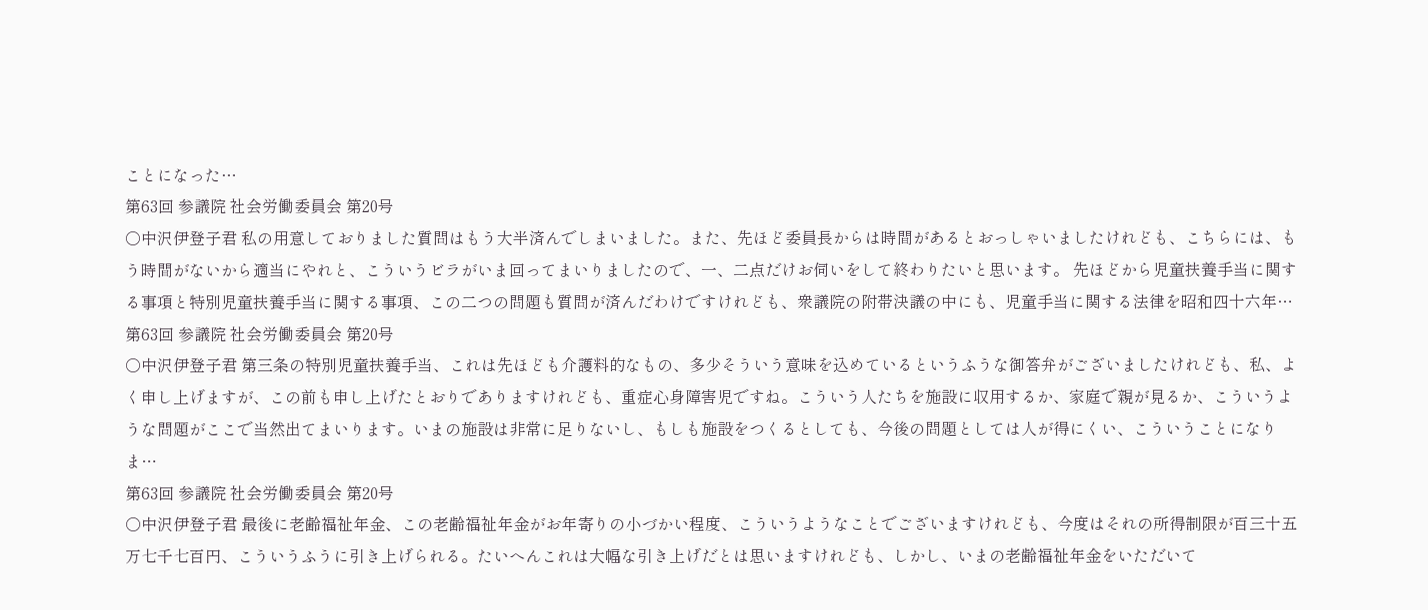ことになった…
第63回 参議院 社会労働委員会 第20号
○中沢伊登子君 私の用意しておりました質問はもう大半済んでしまいました。また、先ほど委員長からは時間があるとおっしゃいましたけれども、こちらには、もう時間がないから適当にやれと、こういうビラがいま回ってまいりましたので、一、二点だけお伺いをして終わりたいと思います。 先ほどから児童扶養手当に関する事項と特別児童扶養手当に関する事項、この二つの問題も質問が済んだわけですけれども、衆議院の附帯決議の中にも、児童手当に関する法律を昭和四十六年…
第63回 参議院 社会労働委員会 第20号
○中沢伊登子君 第三条の特別児童扶養手当、これは先ほども介護料的なもの、多少そういう意味を込めているというふうな御答弁がございましたけれども、私、よく申し上げますが、この前も申し上げたとおりでありますけれども、重症心身障害児ですね。こういう人たちを施設に収用するか、家庭で親が見るか、こういうような問題がここで当然出てまいります。いまの施設は非常に足りないし、もしも施設をつくるとしても、今後の問題としては人が得にくい、こういうことになりま…
第63回 参議院 社会労働委員会 第20号
○中沢伊登子君 最後に老齢福祉年金、この老齢福祉年金がお年寄りの小づかい程度、こういうようなことでございますけれども、今度はそれの所得制限が百三十五万七千七百円、こういうふうに引き上げられる。たいへんこれは大幅な引き上げだとは思いますけれども、しかし、いまの老齢福祉年金をいただいて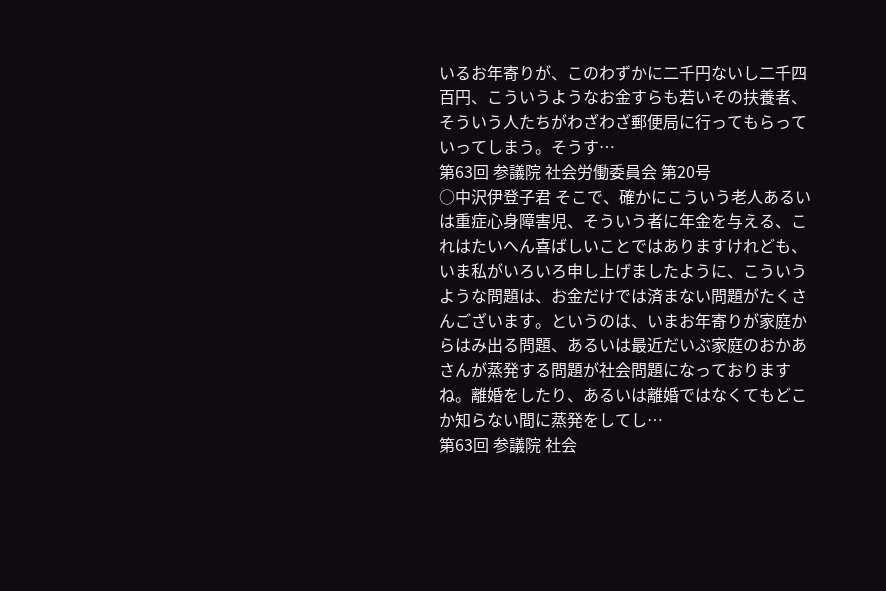いるお年寄りが、このわずかに二千円ないし二千四百円、こういうようなお金すらも若いその扶養者、そういう人たちがわざわざ郵便局に行ってもらっていってしまう。そうす…
第63回 参議院 社会労働委員会 第20号
○中沢伊登子君 そこで、確かにこういう老人あるいは重症心身障害児、そういう者に年金を与える、これはたいへん喜ばしいことではありますけれども、いま私がいろいろ申し上げましたように、こういうような問題は、お金だけでは済まない問題がたくさんございます。というのは、いまお年寄りが家庭からはみ出る問題、あるいは最近だいぶ家庭のおかあさんが蒸発する問題が社会問題になっておりますね。離婚をしたり、あるいは離婚ではなくてもどこか知らない間に蒸発をしてし…
第63回 参議院 社会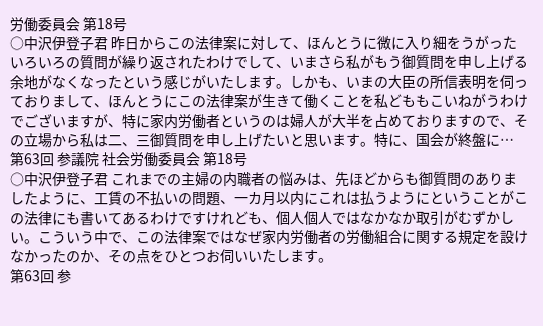労働委員会 第18号
○中沢伊登子君 昨日からこの法律案に対して、ほんとうに微に入り細をうがったいろいろの質問が繰り返されたわけでして、いまさら私がもう御質問を申し上げる余地がなくなったという感じがいたします。しかも、いまの大臣の所信表明を伺っておりまして、ほんとうにこの法律案が生きて働くことを私どももこいねがうわけでございますが、特に家内労働者というのは婦人が大半を占めておりますので、その立場から私は二、三御質問を申し上げたいと思います。特に、国会が終盤に…
第63回 参議院 社会労働委員会 第18号
○中沢伊登子君 これまでの主婦の内職者の悩みは、先ほどからも御質問のありましたように、工賃の不払いの問題、一カ月以内にこれは払うようにということがこの法律にも書いてあるわけですけれども、個人個人ではなかなか取引がむずかしい。こういう中で、この法律案ではなぜ家内労働者の労働組合に関する規定を設けなかったのか、その点をひとつお伺いいたします。
第63回 参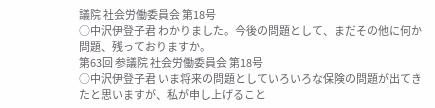議院 社会労働委員会 第18号
○中沢伊登子君 わかりました。今後の問題として、まだその他に何か問題、残っておりますか。
第63回 参議院 社会労働委員会 第18号
○中沢伊登子君 いま将来の問題としていろいろな保険の問題が出てきたと思いますが、私が申し上げること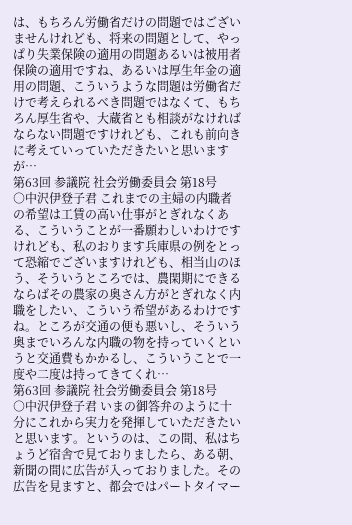は、もちろん労働省だけの問題ではございませんけれども、将来の問題として、やっぱり失業保険の適用の問題あるいは被用者保険の適用ですね、あるいは厚生年金の適用の問題、こういうような問題は労働省だけで考えられるべき問題ではなくて、もちろん厚生省や、大蔵省とも相談がなければならない問題ですけれども、これも前向きに考えていっていただきたいと思いますが…
第63回 参議院 社会労働委員会 第18号
○中沢伊登子君 これまでの主婦の内職者の希望は工賃の高い仕事がとぎれなくある、こういうことが一番願わしいわけですけれども、私のおります兵庫県の例をとって恐縮でございますけれども、相当山のほう、そういうところでは、農閑期にできるならばその農家の奥さん方がとぎれなく内職をしたい、こういう希望があるわけですね。ところが交通の便も悪いし、そういう奥までいろんな内職の物を持っていくというと交通費もかかるし、こういうことで一度や二度は持ってきてくれ…
第63回 参議院 社会労働委員会 第18号
○中沢伊登子君 いまの御答弁のように十分にこれから実力を発揮していただきたいと思います。というのは、この間、私はちょうど宿舎で見ておりましたら、ある朝、新聞の間に広告が入っておりました。その広告を見ますと、都会ではパートタイマー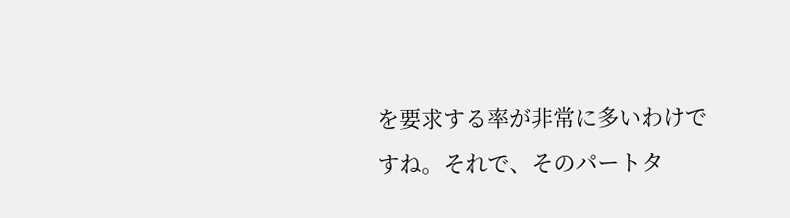を要求する率が非常に多いわけですね。それで、そのパートタ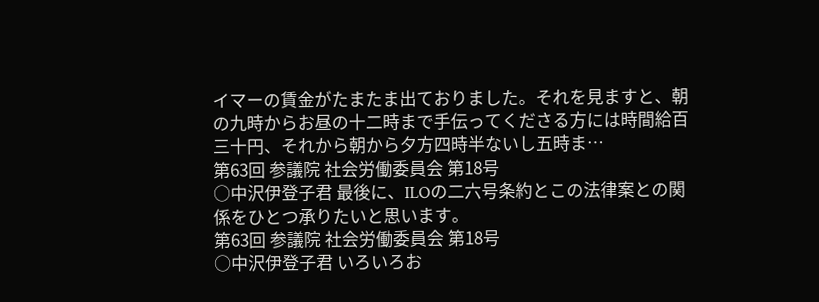イマーの賃金がたまたま出ておりました。それを見ますと、朝の九時からお昼の十二時まで手伝ってくださる方には時間給百三十円、それから朝から夕方四時半ないし五時ま…
第63回 参議院 社会労働委員会 第18号
○中沢伊登子君 最後に、ILOの二六号条約とこの法律案との関係をひとつ承りたいと思います。
第63回 参議院 社会労働委員会 第18号
○中沢伊登子君 いろいろお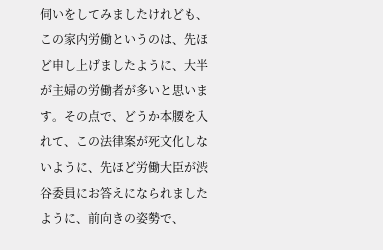伺いをしてみましたけれども、この家内労働というのは、先ほど申し上げましたように、大半が主婦の労働者が多いと思います。その点で、どうか本腰を入れて、この法律案が死文化しないように、先ほど労働大臣が渋谷委員にお答えになられましたように、前向きの姿勢で、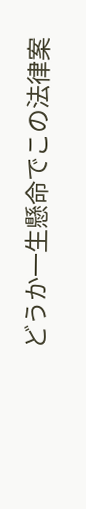どうか一生懸命でこの法律案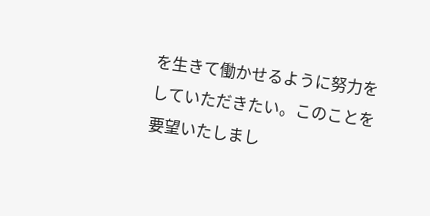を生きて働かせるように努力をしていただきたい。このことを要望いたしまし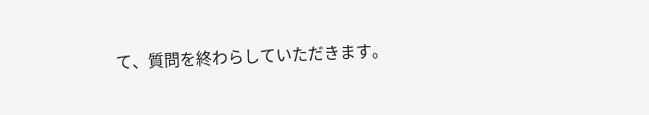て、質問を終わらしていただきます。